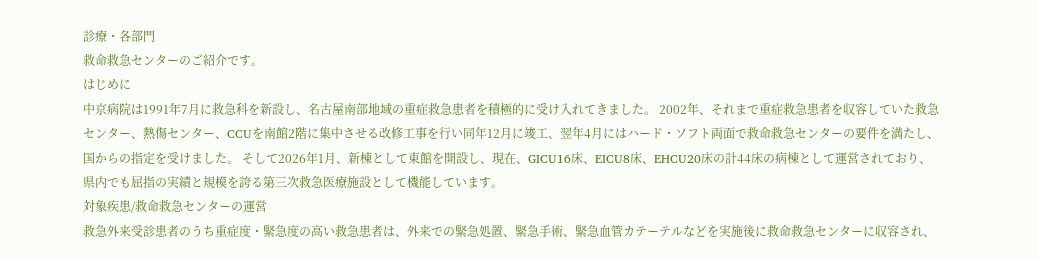診療・各部門
救命救急センターのご紹介です。
はじめに
中京病院は1991年7月に救急科を新設し、名古屋南部地域の重症救急患者を積極的に受け入れてきました。 2002年、それまで重症救急患者を収容していた救急センター、熱傷センター、CCUを南館2階に集中させる改修工事を行い同年12月に竣工、翌年4月にはハード・ソフト両面で救命救急センターの要件を満たし、国からの指定を受けました。 そして2026年1月、新棟として東館を開設し、現在、GICU16床、EICU8床、EHCU20床の計44床の病棟として運営されており、県内でも屈指の実績と規模を誇る第三次救急医療施設として機能しています。
対象疾患/救命救急センターの運営
救急外来受診患者のうち重症度・緊急度の高い救急患者は、外来での緊急処置、緊急手術、緊急血管カテーテルなどを実施後に救命救急センターに収容され、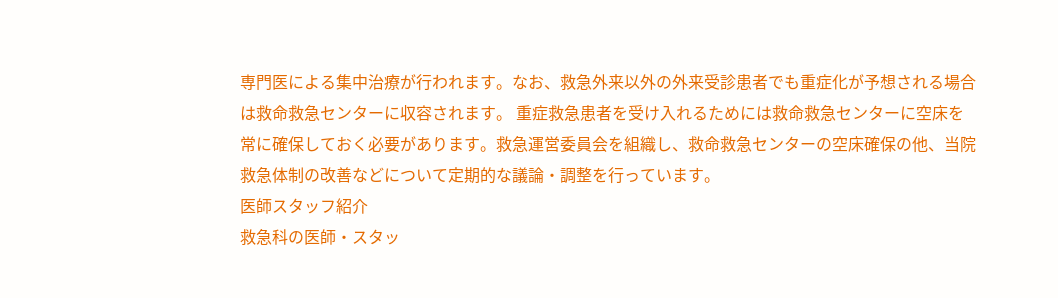専門医による集中治療が行われます。なお、救急外来以外の外来受診患者でも重症化が予想される場合は救命救急センターに収容されます。 重症救急患者を受け入れるためには救命救急センターに空床を常に確保しておく必要があります。救急運営委員会を組織し、救命救急センターの空床確保の他、当院救急体制の改善などについて定期的な議論・調整を行っています。
医師スタッフ紹介
救急科の医師・スタッ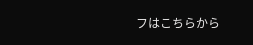フはこちらから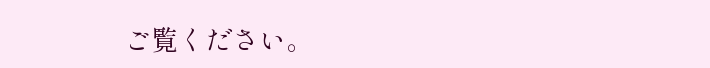ご覧ください。